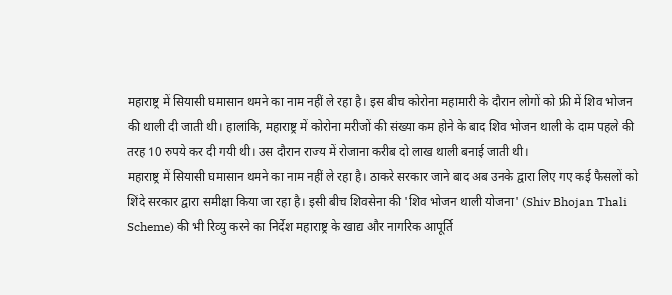महाराष्ट्र में सियासी घमासान थमने का नाम नहीं ले रहा है। इस बीच कोरोना महामारी के दौरान लोगों को फ्री में शिव भोजन की थाली दी जाती थी। हालांकि, महाराष्ट्र में कोरोना मरीजों की संख्या कम होने के बाद शिव भोजन थाली के दाम पहले की तरह 10 रुपये कर दी गयी थी। उस दौरान राज्य में रोजाना करीब दो लाख थाली बनाई जाती थी।
महाराष्ट्र में सियासी घमासान थमने का नाम नहीं ले रहा है। ठाकरे सरकार जाने बाद अब उनके द्वारा लिए गए कई फैसलों को शिंदे सरकार द्वारा समीक्षा किया जा रहा है। इसी बीच शिवसेना की 'शिव भोजन थाली योजना' (Shiv Bhojan Thali Scheme) की भी रिव्यु करने का निर्देश महाराष्ट्र के खाद्य और नागरिक आपूर्ति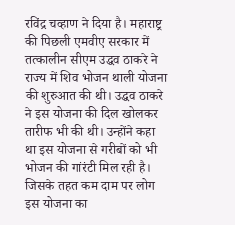रविंद्र चव्हाण ने दिया है। महाराष्ट्र की पिछली एमवीए सरकार में तत्कालीन सीएम उद्धव ठाकरे ने राज्य में शिव भोजन थाली योजना की शुरुआत की थी। उद्धव ठाकरे ने इस योजना की दिल खोलकर तारीफ भी की थी। उन्होंने कहा था इस योजना से गरीबों को भी भोजन की गांरंटी मिल रही है। जिसके तहत कम दाम पर लोग इस योजना का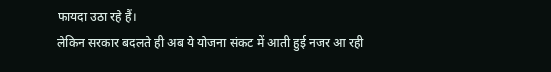फायदा उठा रहे हैं।
लेकिन सरकार बदलते ही अब ये योजना संकट में आती हुई नजर आ रही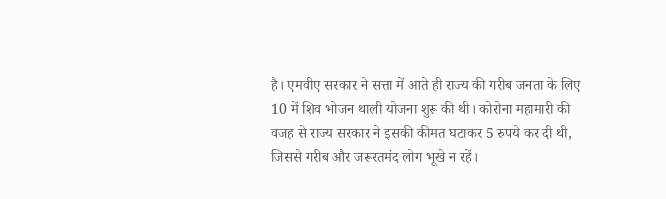है। एमवीए सरकार ने सत्ता में आते ही राज्य की गरीब जनता के लिए 10 में शिव भोजन थाली योजना शुरू की थी। कोरोना महामारी की वजह से राज्य सरकार ने इसकी कीमत घटाकर 5 रुपये कर दी थी, जिससे गरीब और जरूरतमंद लोग भूखे न रहें।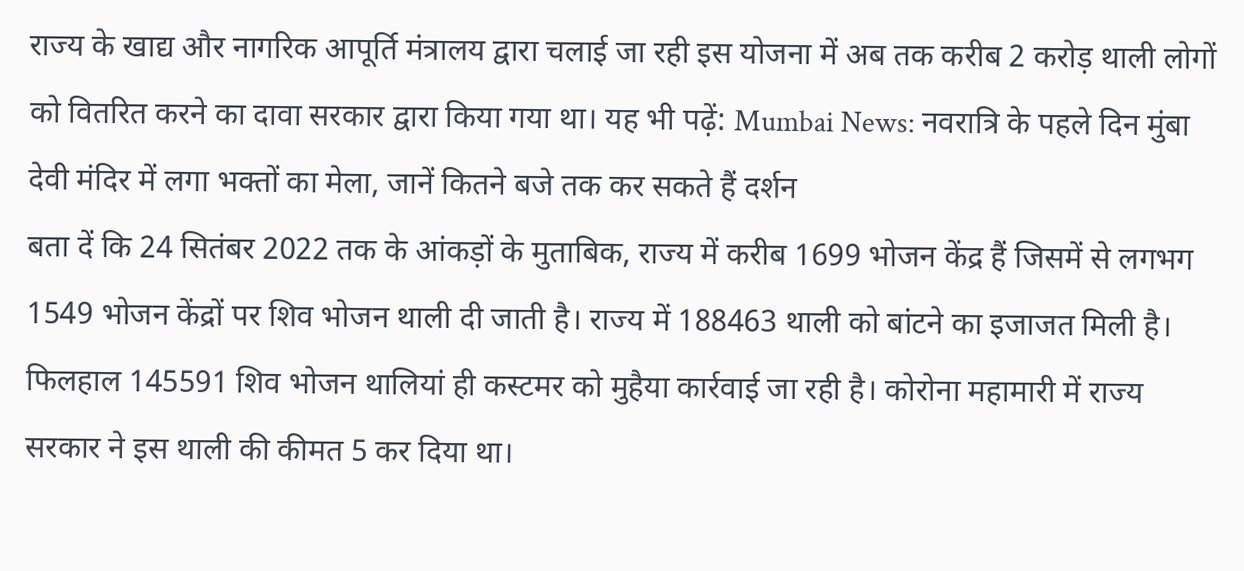राज्य के खाद्य और नागरिक आपूर्ति मंत्रालय द्वारा चलाई जा रही इस योजना में अब तक करीब 2 करोड़ थाली लोगों को वितरित करने का दावा सरकार द्वारा किया गया था। यह भी पढ़ें: Mumbai News: नवरात्रि के पहले दिन मुंबा देवी मंदिर में लगा भक्तों का मेला, जानें कितने बजे तक कर सकते हैं दर्शन
बता दें कि 24 सितंबर 2022 तक के आंकड़ों के मुताबिक, राज्य में करीब 1699 भोजन केंद्र हैं जिसमें से लगभग 1549 भोजन केंद्रों पर शिव भोजन थाली दी जाती है। राज्य में 188463 थाली को बांटने का इजाजत मिली है। फिलहाल 145591 शिव भोजन थालियां ही कस्टमर को मुहैया कार्रवाई जा रही है। कोरोना महामारी में राज्य सरकार ने इस थाली की कीमत 5 कर दिया था।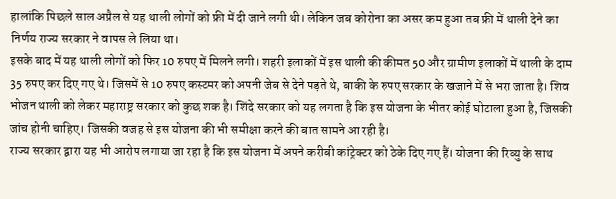हालांकि पिछले साल अप्रैल से यह थाली लोगों को फ्री में दी जाने लगी थी। लेकिन जब कोरोना का असर कम हुआ तब फ्री में थाली देने का निर्णय राज्य सरकार ने वापस ले लिया था।
इसके बाद में यह थाली लोगों को फिर 10 रुपए में मिलने लगी। शहरी इलाकों में इस थाली की कीमत 50 और ग्रामीण इलाकों में थाली के दाम 35 रुपए कर दिए गए थे। जिसमें से 10 रुपए कस्टमर को अपनी जेब से देने पड़ते थे, बाकी के रुपए सरकार के खजाने में से भरा जाता है। शिव भोजन थाली को लेकर महाराष्ट्र सरकार को कुछ शक है। शिंदे सरकार को यह लगता है कि इस योजना के भीतर कोई घोटाला हुआ है, जिसकी जांच होनी चाहिए। जिसकी वजह से इस योजना की भी समीक्षा करने की बात सामने आ रही है।
राज्य सरकार द्वारा यह भी आरोप लगाया जा रहा है कि इस योजना में अपने करीबी कांट्रेक्टर को ठेके दिए गए हैं। योजना की रिव्यु के साथ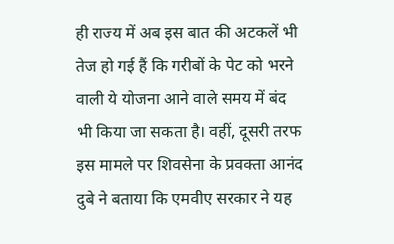ही राज्य में अब इस बात की अटकलें भी तेज हो गई हैं कि गरीबों के पेट को भरने वाली ये योजना आने वाले समय में बंद भी किया जा सकता है। वहीं, दूसरी तरफ इस मामले पर शिवसेना के प्रवक्ता आनंद दुबे ने बताया कि एमवीए सरकार ने यह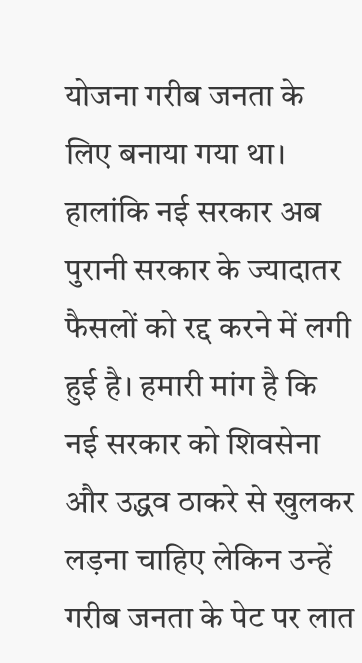योजना गरीब जनता के लिए बनाया गया था। हालांकि नई सरकार अब पुरानी सरकार के ज्यादातर फैसलों को रद्द करने में लगी हुई है। हमारी मांग है कि नई सरकार को शिवसेना और उद्धव ठाकरे से खुलकर लड़ना चाहिए लेकिन उन्हें गरीब जनता के पेट पर लात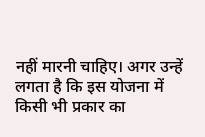नहीं मारनी चाहिए। अगर उन्हें लगता है कि इस योजना में किसी भी प्रकार का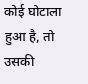कोई घोटाला हुआ है, तो उसकी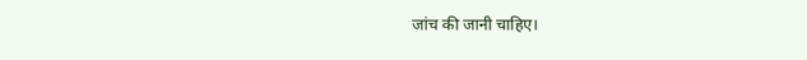जांच की जानी चाहिए।